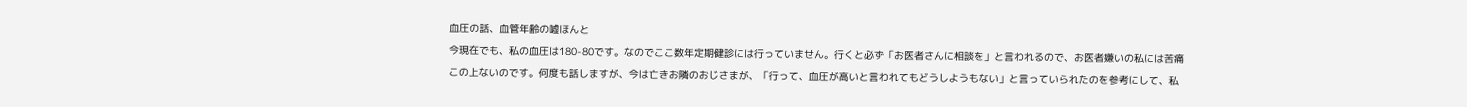血圧の話、血管年齢の嘘ほんと
今現在でも、私の血圧は180-80です。なのでここ数年定期健診には行っていません。行くと必ず「お医者さんに相談を」と言われるので、お医者嫌いの私には苦痛この上ないのです。何度も話しますが、今は亡きお隣のおじさまが、「行って、血圧が高いと言われてもどうしようもない」と言っていられたのを参考にして、私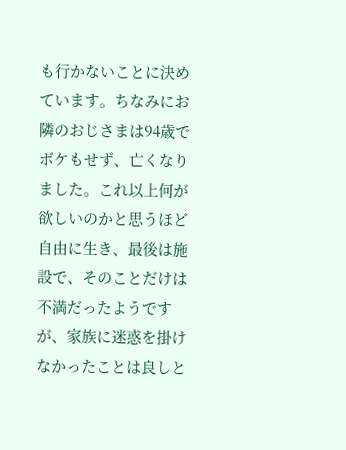も行かないことに決めています。ちなみにお隣のおじさまは94歳でボケもせず、亡くなりました。これ以上何が欲しいのかと思うほど自由に生き、最後は施設で、そのことだけは不満だったようですが、家族に迷惑を掛けなかったことは良しと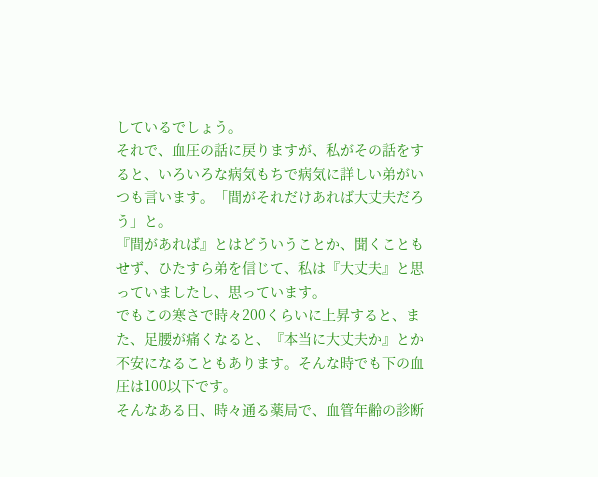しているでしょう。
それで、血圧の話に戻りますが、私がその話をすると、いろいろな病気もちで病気に詳しい弟がいつも言います。「間がそれだけあれば大丈夫だろう」と。
『間があれば』とはどういうことか、聞くこともせず、ひたすら弟を信じて、私は『大丈夫』と思っていましたし、思っています。
でもこの寒さで時々200くらいに上昇すると、また、足腰が痛くなると、『本当に大丈夫か』とか不安になることもあります。そんな時でも下の血圧は100以下です。
そんなある日、時々通る薬局で、血管年齢の診断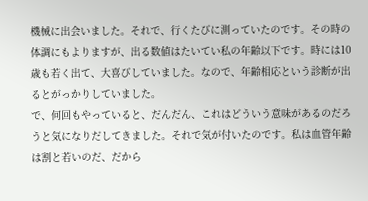機械に出会いました。それで、行くたびに測っていたのです。その時の体調にもよりますが、出る数値はたいてい私の年齢以下です。時には10歳も若く出て、大喜びしていました。なので、年齢相応という診断が出るとがっかりしていました。
で、何回もやっていると、だんだん、これはどういう意味があるのだろうと気になりだしてきました。それで気が付いたのです。私は血管年齢は割と若いのだ、だから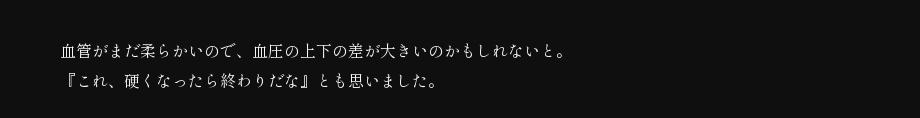血管がまだ柔らかいので、血圧の上下の差が大きいのかもしれないと。
『これ、硬くなったら終わりだな』とも思いました。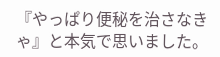『やっぱり便秘を治さなきゃ』と本気で思いました。